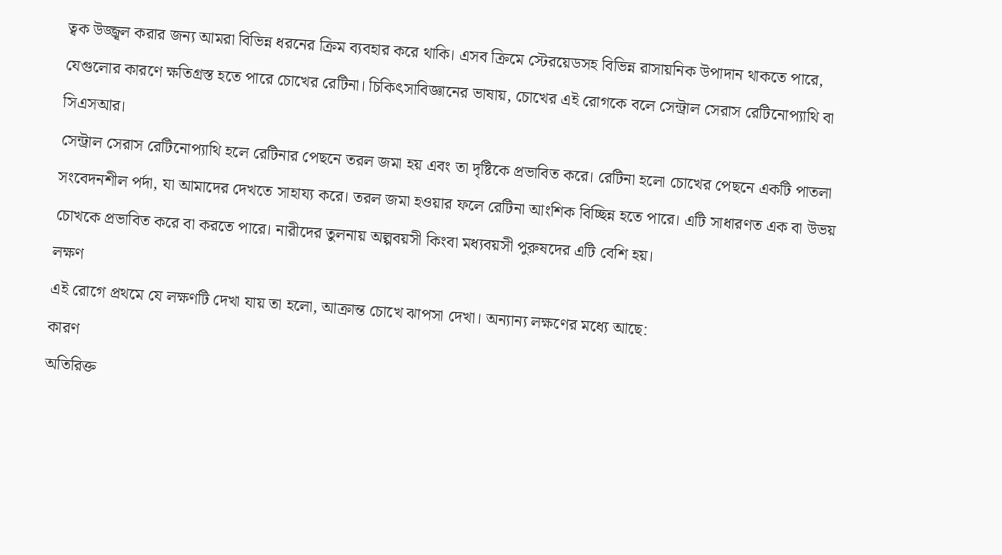ত্বক উজ্জ্বল করার জন্য আমরা বিভিন্ন ধরনের ক্রিম ব্যবহার করে থাকি। এসব ক্রিমে স্টেরয়েডসহ বিভিন্ন রাসায়নিক উপাদান থাকতে পারে, যেগুলোর কারণে ক্ষতিগ্রস্ত হতে পারে চোখের রেটিনা। চিকিৎসাবিজ্ঞানের ভাষায়, চোখের এই রোগকে বলে সেন্ট্রাল সেরাস রেটিনোপ্যাথি বা সিএসআর।
সেন্ট্রাল সেরাস রেটিনোপ্যাথি হলে রেটিনার পেছনে তরল জমা হয় এবং তা দৃষ্টিকে প্রভাবিত করে। রেটিনা হলো চোখের পেছনে একটি পাতলা সংবেদনশীল পর্দা, যা আমাদের দেখতে সাহায্য করে। তরল জমা হওয়ার ফলে রেটিনা আংশিক বিচ্ছিন্ন হতে পারে। এটি সাধারণত এক বা উভয় চোখকে প্রভাবিত করে বা করতে পারে। নারীদের তুলনায় অল্পবয়সী কিংবা মধ্যবয়সী পুরুষদের এটি বেশি হয়।
লক্ষণ
এই রোগে প্রথমে যে লক্ষণটি দেখা যায় তা হলো, আক্রান্ত চোখে ঝাপসা দেখা। অন্যান্য লক্ষণের মধ্যে আছে:
কারণ
অতিরিক্ত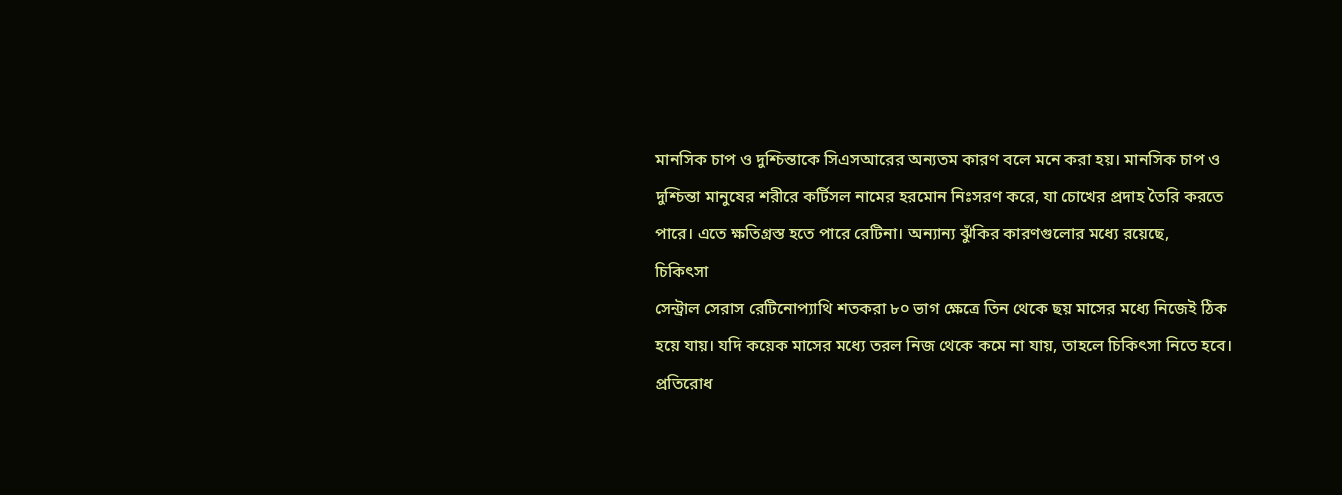মানসিক চাপ ও দুশ্চিন্তাকে সিএসআরের অন্যতম কারণ বলে মনে করা হয়। মানসিক চাপ ও দুশ্চিন্তা মানুষের শরীরে কর্টিসল নামের হরমোন নিঃসরণ করে, যা চোখের প্রদাহ তৈরি করতে পারে। এতে ক্ষতিগ্রস্ত হতে পারে রেটিনা। অন্যান্য ঝুঁকির কারণগুলোর মধ্যে রয়েছে,
চিকিৎসা
সেন্ট্রাল সেরাস রেটিনোপ্যাথি শতকরা ৮০ ভাগ ক্ষেত্রে তিন থেকে ছয় মাসের মধ্যে নিজেই ঠিক হয়ে যায়। যদি কয়েক মাসের মধ্যে তরল নিজ থেকে কমে না যায়, তাহলে চিকিৎসা নিতে হবে।
প্রতিরোধ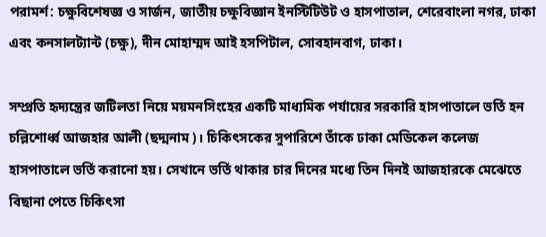পরামর্শ: চক্ষুবিশেষজ্ঞ ও সার্জন, জাতীয় চক্ষুবিজ্ঞান ইনস্টিটিউট ও হাসপাতাল, শেরেবাংলা নগর, ঢাকা এবং কনসালট্যান্ট (চক্ষু), দীন মোহাম্মদ আই হসপিটাল, সোবহানবাগ, ঢাকা।

সম্প্রতি হৃদ্যন্ত্রের জটিলতা নিয়ে ময়মনসিংহের একটি মাধ্যমিক পর্যায়ের সরকারি হাসপাতালে ভর্তি হন চল্লিশোর্ধ্ব আজহার আলী (ছদ্মনাম)। চিকিৎসকের সুপারিশে তাঁকে ঢাকা মেডিকেল কলেজ হাসপাতালে ভর্তি করানো হয়। সেখানে ভর্তি থাকার চার দিনের মধ্যে তিন দিনই আজহারকে মেঝেতে বিছানা পেতে চিকিৎসা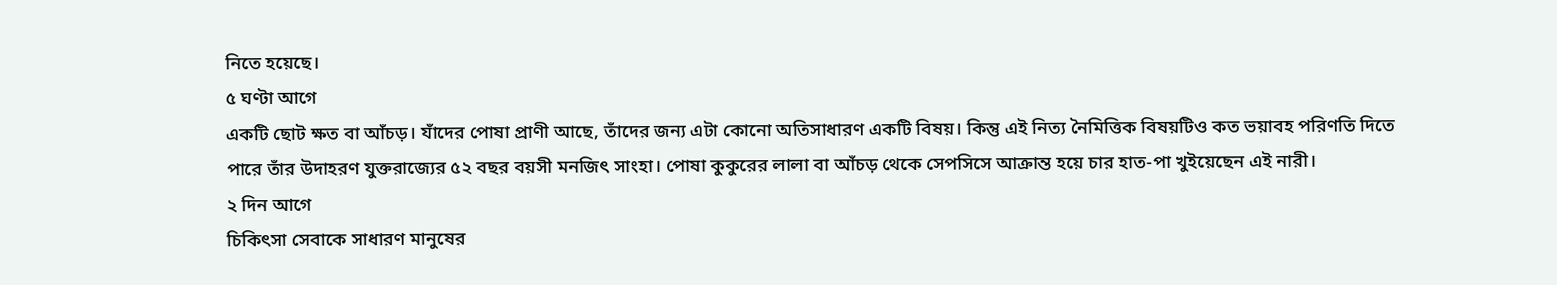নিতে হয়েছে।
৫ ঘণ্টা আগে
একটি ছোট ক্ষত বা আঁচড়। যাঁদের পোষা প্রাণী আছে, তাঁদের জন্য এটা কোনো অতিসাধারণ একটি বিষয়। কিন্তু এই নিত্য নৈমিত্তিক বিষয়টিও কত ভয়াবহ পরিণতি দিতে পারে তাঁর উদাহরণ যুক্তরাজ্যের ৫২ বছর বয়সী মনজিৎ সাংহা। পোষা কুকুরের লালা বা আঁচড় থেকে সেপসিসে আক্রান্ত হয়ে চার হাত-পা খুইয়েছেন এই নারী।
২ দিন আগে
চিকিৎসা সেবাকে সাধারণ মানুষের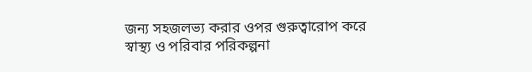জন্য সহজলভ্য করার ওপর গুরুত্বারোপ করে স্বাস্থ্য ও পরিবার পরিকল্পনা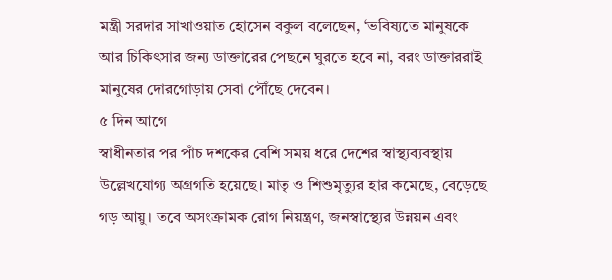মন্ত্রী সরদার সাখাওয়াত হোসেন বকুল বলেছেন, ‘ভবিষ্যতে মানুষকে আর চিকিৎসার জন্য ডাক্তারের পেছনে ঘুরতে হবে না, বরং ডাক্তাররাই মানুষের দোরগোড়ায় সেবা পৌঁছে দেবেন।
৫ দিন আগে
স্বাধীনতার পর পাঁচ দশকের বেশি সময় ধরে দেশের স্বাস্থ্যব্যবস্থায় উল্লেখযোগ্য অগ্রগতি হয়েছে। মাতৃ ও শিশুমৃত্যুর হার কমেছে, বেড়েছে গড় আয়ু। তবে অসংক্রামক রোগ নিয়ন্ত্রণ, জনস্বাস্থ্যের উন্নয়ন এবং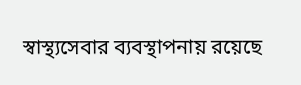স্বাস্থ্যসেবার ব্যবস্থাপনায় রয়েছে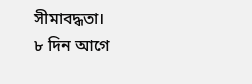সীমাবদ্ধতা।
৮ দিন আগে